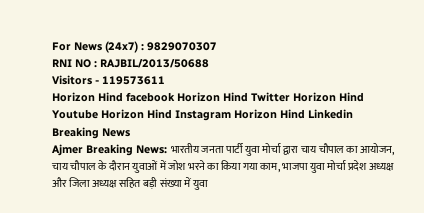For News (24x7) : 9829070307
RNI NO : RAJBIL/2013/50688
Visitors - 119573611
Horizon Hind facebook Horizon Hind Twitter Horizon Hind Youtube Horizon Hind Instagram Horizon Hind Linkedin
Breaking News
Ajmer Breaking News: भारतीय जनता पार्टी युवा मोर्चा द्वारा चाय चौपाल का आयोजन, चाय चौपाल के दौरान युवाओं में जोश भरने का किया गया काम, भाजपा युवा मोर्चा प्रदेश अध्यक्ष और जिला अध्यक्ष सहित बड़ी संख्या में युवा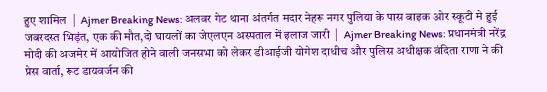हुए शामिल  |  Ajmer Breaking News: अलवर गेट थाना अंतर्गत मदार नेहरू नगर पुलिया के पास बाइक ओर स्कूटी मे हुई जबरदस्त भिड़ंत, एक की मौत,दो घायलों का जेएलएन अस्पताल में इलाज जारी  |  Ajmer Breaking News: प्रधानमंत्री नरेंद्र मोदी की अजमेर में आयोजित होने वाली जनसभा को लेकर डीआईजी योगेश दाधीच और पुलिस अधीक्षक वंदिता राणा ने की प्रेस वार्ता, रूट डायवर्जन की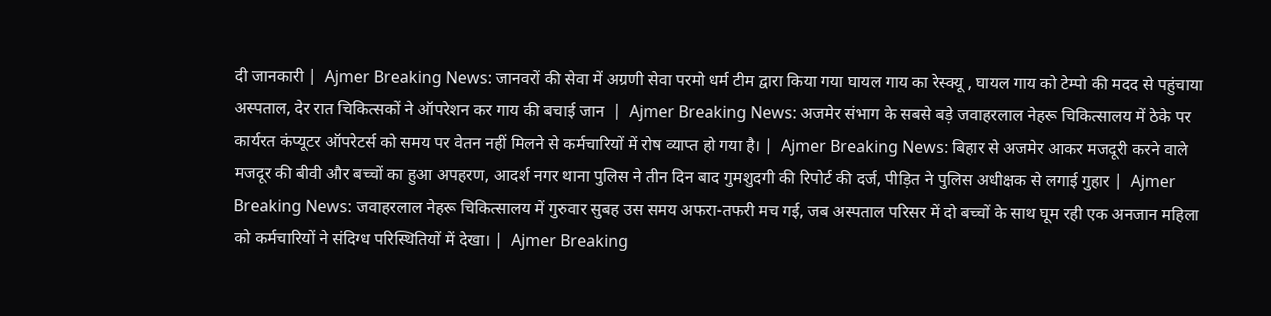दी जानकारी |  Ajmer Breaking News: जानवरों की सेवा में अग्रणी सेवा परमो धर्म टीम द्वारा किया गया घायल गाय का रेस्क्यू , घायल गाय को टेम्पो की मदद से पहुंचाया अस्पताल, देर रात चिकित्सकों ने ऑपरेशन कर गाय की बचाई जान  |  Ajmer Breaking News: अजमेर संभाग के सबसे बड़े जवाहरलाल नेहरू चिकित्सालय में ठेके पर कार्यरत कंप्यूटर ऑपरेटर्स को समय पर वेतन नहीं मिलने से कर्मचारियों में रोष व्याप्त हो गया है। |  Ajmer Breaking News: बिहार से अजमेर आकर मजदूरी करने वाले मजदूर की बीवी और बच्चों का हुआ अपहरण, आदर्श नगर थाना पुलिस ने तीन दिन बाद गुमशुदगी की रिपोर्ट की दर्ज, पीड़ित ने पुलिस अधीक्षक से लगाई गुहार |  Ajmer Breaking News: जवाहरलाल नेहरू चिकित्सालय में गुरुवार सुबह उस समय अफरा-तफरी मच गई, जब अस्पताल परिसर में दो बच्चों के साथ घूम रही एक अनजान महिला को कर्मचारियों ने संदिग्ध परिस्थितियों में देखा। |  Ajmer Breaking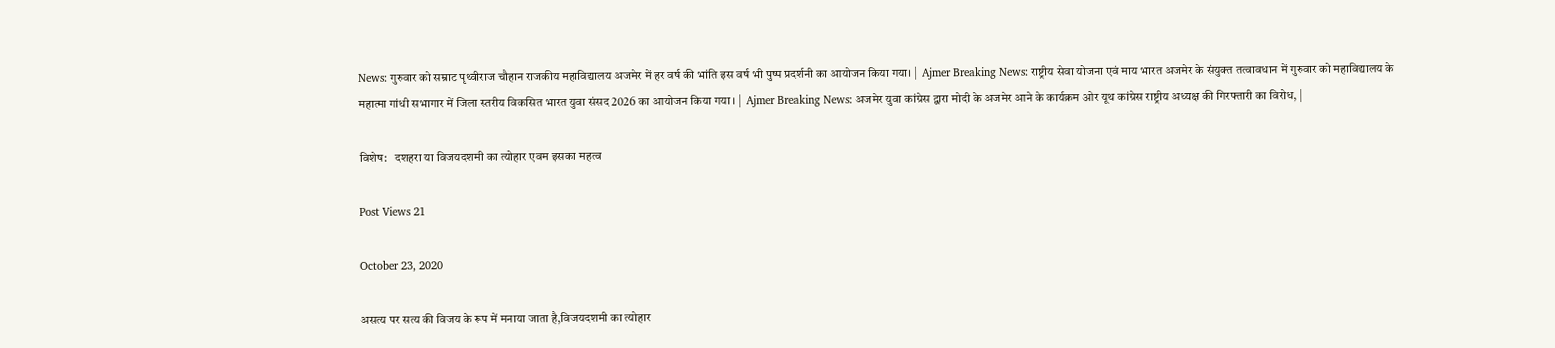News: गुरुवार को सम्राट पृथ्वीराज चौहान राजकीय महाविद्यालय अजमेर में हर वर्ष की भांति इस वर्ष भी पुष्प प्रदर्शनी का आयोजन किया गया। |  Ajmer Breaking News: राष्ट्रीय सेवा योजना एवं माय भारत अजमेर के संयुक्त तत्वावधान में गुरुवार को महाविद्यालय के महात्मा गांधी सभागार में जिला स्तरीय विकसित भारत युवा संसद 2026 का आयोजन किया गया । |  Ajmer Breaking News: अजमेर युवा कांग्रेस द्वारा मोदी के अजमेर आने के कार्यक्रम ओर यूथ कांग्रेस राष्ट्रीय अध्यक्ष की गिरफ्तारी का विरोध, |

विशेष:   दशहरा या विजयदशमी का त्योहार एवम इसका महत्व

Post Views 21

October 23, 2020

असत्य पर सत्य की विजय के रूप में मनाया जाता है,विजयदशमी का त्योहार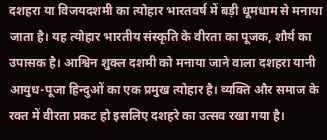दशहरा या विजयदशमी का त्योहार भारतवर्ष में बड़ी धूमधाम से मनाया जाता है। यह त्योहार भारतीय संस्कृति के वीरता का पूजक, शौर्य का उपासक है। आश्विन शुक्ल दशमी को मनाया जाने वाला दशहरा यानी आयुध-पूजा हिन्दुओं का एक प्रमुख त्योहार है। व्यक्ति और समाज के रक्त में वीरता प्रकट हो इसलिए दशहरे का उत्सव रखा गया है।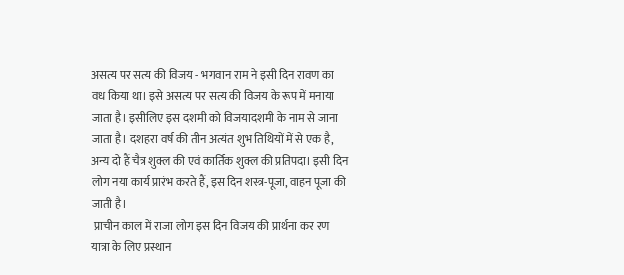असत्य पर सत्य की विजय - भगवान राम ने इसी दिन रावण का वध किया था। इसे असत्य पर सत्य की विजय के रूप में मनाया जाता है। इसीलिए इस दशमी को विजयादशमी के नाम से जाना जाता है। दशहरा वर्ष की तीन अत्यंत शुभ तिथियों में से एक है, अन्य दो हैं चैत्र शुक्ल की एवं कार्तिक शुक्ल की प्रतिपदा। इसी दिन लोग नया कार्य प्रारंभ करते हैं, इस दिन शस्त्र-पूजा, वाहन पूजा की जाती है।
 प्राचीन काल में राजा लोग इस दिन विजय की प्रार्थना कर रण यात्रा के लिए प्रस्थान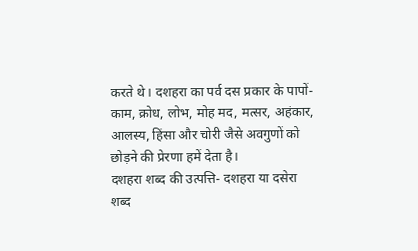करते थे। दशहरा का पर्व दस प्रकार के पापों- काम, क्रोध, लोभ, मोह मद, मत्सर, अहंकार, आलस्य, हिंसा और चोरी जैसे अवगुणों को छोड़ने की प्रेरणा हमें देता है।
दशहरा शब्द की उत्पत्ति- दशहरा या दसेरा शब्द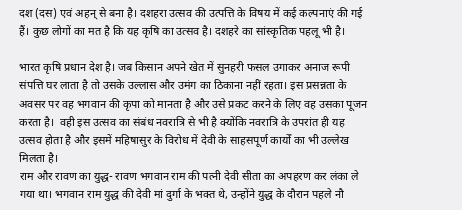दश (दस) एवं अहन्‌‌ से बना है। दशहरा उत्सव की उत्पत्ति के विषय में कई कल्पनाएं की गई हैं। कुछ लोगों का मत है कि यह कृषि का उत्सव है। दशहरे का सांस्कृतिक पहलू भी है।

भारत कृषि प्रधान देश है। जब किसान अपने खेत में सुनहरी फसल उगाकर अनाज रूपी संपत्ति घर लाता है तो उसके उल्लास और उमंग का ठिकाना नहीं रहता। इस प्रसन्नता के अवसर पर वह भगवान की कृपा को मानता है और उसे प्रकट करने के लिए वह उसका पूजन करता है।  वही इस उत्सव का संबंध नवरात्रि से भी है क्योंकि नवरात्रि के उपरांत ही यह उत्सव होता है और इसमें महिषासुर के विरोध में देवी के साहसपूर्ण कार्यों का भी उल्लेख मिलता है।
राम और रावण का युद्ध- रावण भगवान राम की पत्नी देवी सीता का अपहरण कर लंका ले गया था। भगवान राम युद्ध की देवी मां दुर्गा के भक्त थे, उन्होंने युद्ध के दौरान पहले नौ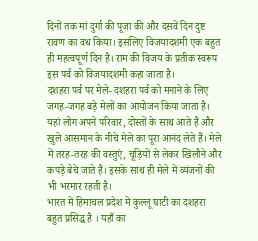दिनों तक मां दुर्गा की पूजा की और दसवें दिन दुष्ट रावण का वध किया। इसलिए विजयादशमी एक बहुत ही महत्वपूर्ण दिन है। राम की विजय के प्रतीक स्वरूप इस पर्व को विजयादशमी कहा जाता है।
दशहरा पर्व पर मेले- दशहरा पर्व को मनाने के लिए जगह-जगह बड़े मेलों का आयोजन किया जाता है। यहां लोग अपने परिवार, दोस्तों के साथ आते हैं और खुले आसमान के नीचे मेले का पूरा आनंद लेते हैं। मेले में तरह-तरह की वस्तुएं, चूड़ियों से लेकर खिलौने और कपड़े बेचे जाते हैं। इसके साथ ही मेले में व्यंजनों की भी भरमार रहती है।
भारत में हिमाचल प्रदेश में कुल्लू घाटी का दशहरा बहुत प्रसिद्ध है । यहाँ का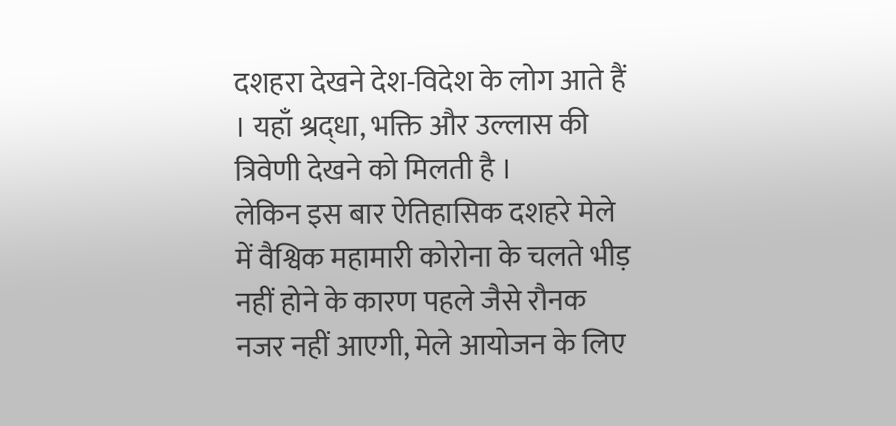दशहरा देखने देश-विदेश के लोग आते हैं । यहाँ श्रद्‌धा, भक्ति और उल्लास की त्रिवेणी देखने को मिलती है ।
लेकिन इस बार ऐतिहासिक दशहरे मेले  में वैश्विक महामारी कोरोना के चलते भीड़ नहीं होने के कारण पहले जैसे रौनक नजर नहीं आएगी, मेले आयोजन के लिए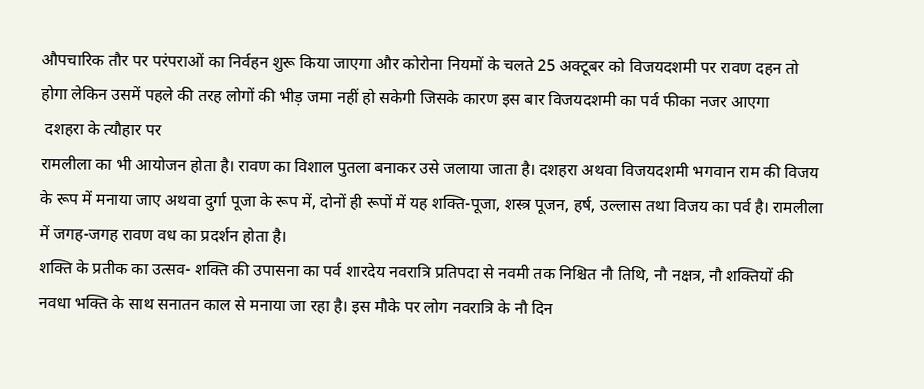औपचारिक तौर पर परंपराओं का निर्वहन शुरू किया जाएगा और कोरोना नियमों के चलते 25 अक्टूबर को विजयदशमी पर रावण दहन तो होगा लेकिन उसमें पहले की तरह लोगों की भीड़ जमा नहीं हो सकेगी जिसके कारण इस बार विजयदशमी का पर्व फीका नजर आएगा
 दशहरा के त्यौहार पर
रामलीला का भी आयोजन होता है। रावण का विशाल पुतला बनाकर उसे जलाया जाता है। दशहरा अथवा विजयदशमी भगवान राम की विजय के रूप में मनाया जाए अथवा दुर्गा पूजा के रूप में, दोनों ही रूपों में यह शक्ति-पूजा, शस्त्र पूजन, हर्ष, उल्लास तथा विजय का पर्व है। रामलीला में जगह-जगह रावण वध का प्रदर्शन होता है।
शक्ति के प्रतीक का उत्सव- शक्ति की उपासना का पर्व शारदेय नवरात्रि प्रतिपदा से नवमी तक निश्चित नौ तिथि, नौ नक्षत्र, नौ शक्तियों की नवधा भक्ति के साथ सनातन काल से मनाया जा रहा है। इस मौके पर लोग नवरात्रि के नौ दिन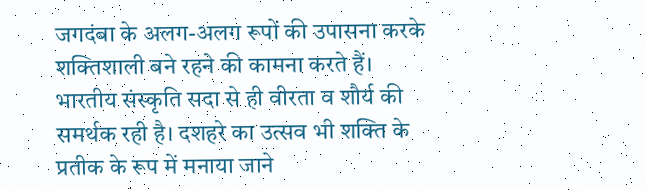जगदंबा के अलग-अलग रूपों की उपासना करके शक्तिशाली बने रहने की कामना करते हैं। भारतीय संस्कृति सदा से ही वीरता व शौर्य की समर्थक रही है। दशहरे का उत्सव भी शक्ति के प्रतीक के रूप में मनाया जाने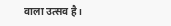वाला उत्सव है।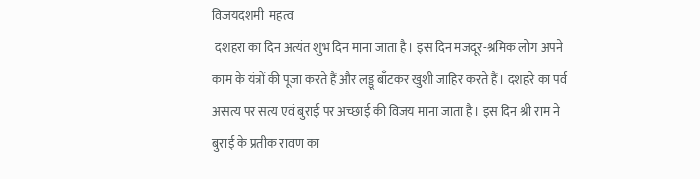विजयदशमी  महत्व
 दशहरा का दिन अत्यंत शुभ दिन माना जाता है। इस दिन मजदूर-श्रमिक लोग अपने काम के यंत्रों की पूजा करते हैं और लड्डू बाँटकर खुशी जाहिर करते हैं। दशहरे का पर्व असत्य पर सत्य एवं बुराई पर अच्छाई की विजय माना जाता है। इस दिन श्री राम ने बुराई के प्रतीक रावण का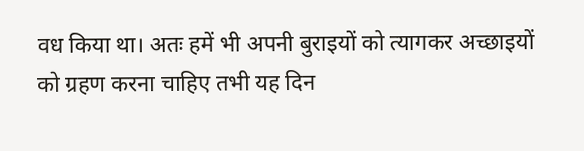वध किया था। अतः हमें भी अपनी बुराइयों को त्यागकर अच्छाइयों को ग्रहण करना चाहिए तभी यह दिन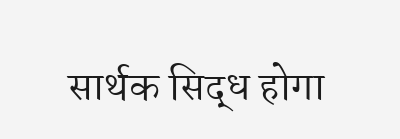सार्थक सिद्ध होगा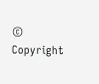© Copyright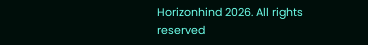Horizonhind 2026. All rights reserved